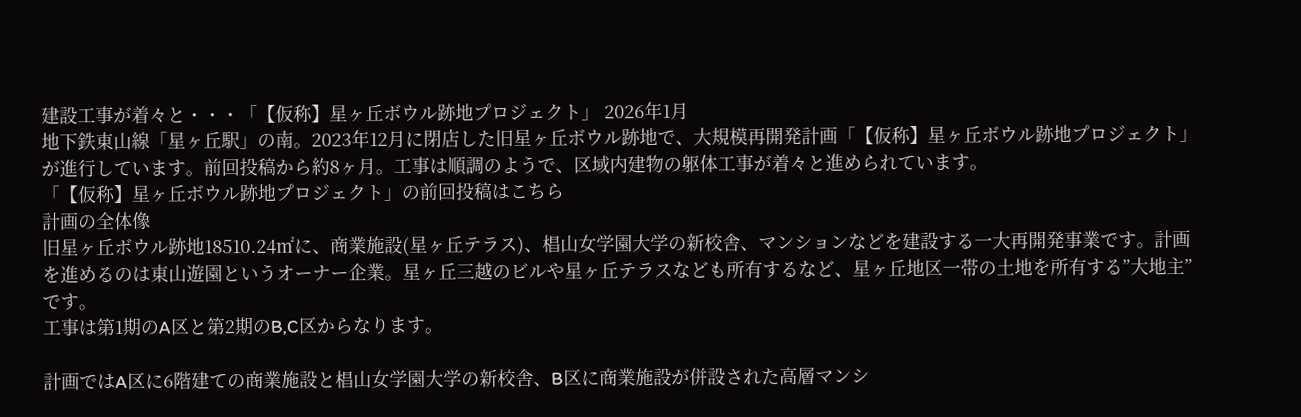建設工事が着々と・・・「【仮称】星ヶ丘ボウル跡地プロジェクト」 2026年1月
地下鉄東山線「星ヶ丘駅」の南。2023年12月に閉店した旧星ヶ丘ボウル跡地で、大規模再開発計画「【仮称】星ヶ丘ボウル跡地プロジェクト」が進行しています。前回投稿から約8ヶ月。工事は順調のようで、区域内建物の躯体工事が着々と進められています。
「【仮称】星ヶ丘ボウル跡地プロジェクト」の前回投稿はこちら
計画の全体像
旧星ヶ丘ボウル跡地18510.24㎡に、商業施設(星ヶ丘テラス)、椙山女学園大学の新校舎、マンションなどを建設する一大再開発事業です。計画を進めるのは東山遊園というオーナー企業。星ヶ丘三越のビルや星ヶ丘テラスなども所有するなど、星ヶ丘地区一帯の土地を所有する”大地主”です。
工事は第1期のA区と第2期のB,C区からなります。

計画ではA区に6階建ての商業施設と椙山女学園大学の新校舎、B区に商業施設が併設された高層マンシ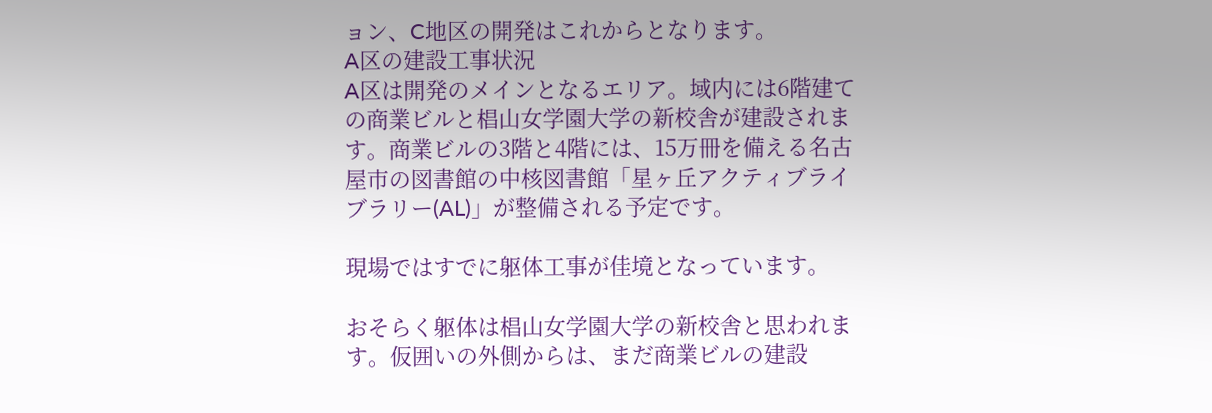ョン、C地区の開発はこれからとなります。
A区の建設工事状況
A区は開発のメインとなるエリア。域内には6階建ての商業ビルと椙山女学園大学の新校舎が建設されます。商業ビルの3階と4階には、15万冊を備える名古屋市の図書館の中核図書館「星ヶ丘アクティブライブラリー(AL)」が整備される予定です。

現場ではすでに躯体工事が佳境となっています。

おそらく躯体は椙山女学園大学の新校舎と思われます。仮囲いの外側からは、まだ商業ビルの建設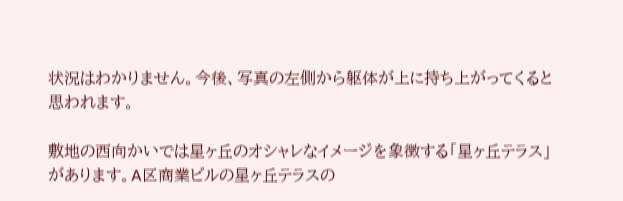状況はわかりません。今後、写真の左側から躯体が上に持ち上がってくると思われます。

敷地の西向かいでは星ヶ丘のオシャレなイメージを象徴する「星ヶ丘テラス」があります。A区商業ビルの星ヶ丘テラスの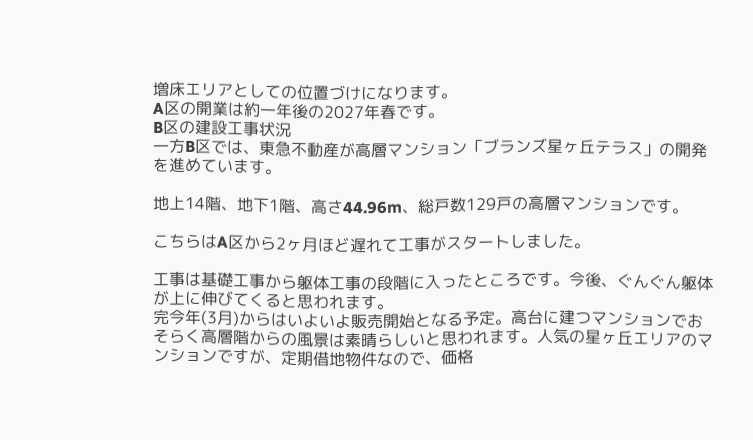増床エリアとしての位置づけになります。
A区の開業は約一年後の2027年春です。
B区の建設工事状況
一方B区では、東急不動産が高層マンション「ブランズ星ヶ丘テラス」の開発を進めています。

地上14階、地下1階、高さ44.96m、総戸数129戸の高層マンションです。

こちらはA区から2ヶ月ほど遅れて工事がスタートしました。

工事は基礎工事から躯体工事の段階に入ったところです。今後、ぐんぐん躯体が上に伸びてくると思われます。
完今年(3月)からはいよいよ販売開始となる予定。高台に建つマンションでおそらく高層階からの風景は素晴らしいと思われます。人気の星ヶ丘エリアのマンションですが、定期借地物件なので、価格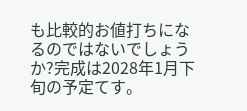も比較的お値打ちになるのではないでしょうか?完成は2028年1月下旬の予定てす。